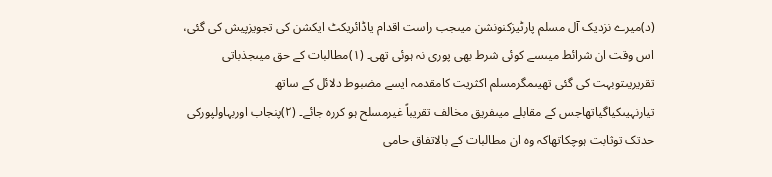(د)میرے نزدیک آل مسلم پارٹیزکنونشن میںجب راست اقدام یاڈائریکٹ ایکشن کی تجویزپیش کی گئی، اس وقت ان شرائط میںسے کوئی شرط بھی پوری نہ ہوئی تھی۔ (۱)مطالبات کے حق میںجذباتی تقریریںتوبہت کی گئی تھیںمگرمسلم اکثریت کامقدمہ ایسے مضبوط دلائل کے ساتھ تیارنہیںکیاگیاتھاجس کے مقابلے میںفریق مخالف تقریباً غیرمسلح ہو کررہ جائے۔ (۲)پنجاب اوربہاولپورکی حدتک توثابت ہوچکاتھاکہ وہ ان مطالبات کے بالاتفاق حامی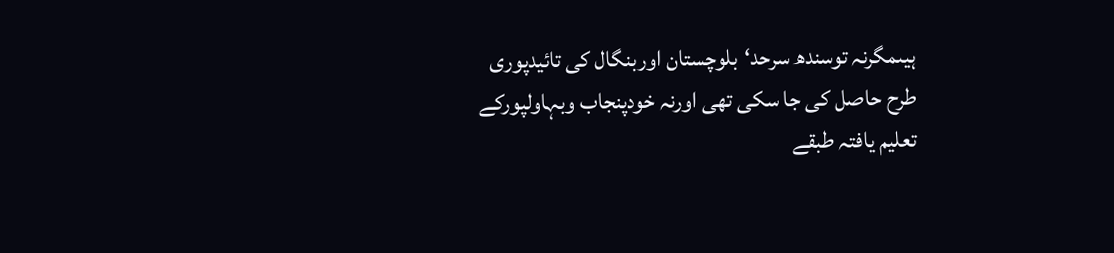ہیںمگرنہ توسندھ سرحد‘بلوچستان اوربنگال کی تائیدپوری طرح حاصل کی جا سکی تھی اورنہ خودپنجاب وبہاولپورکے تعلیم یافتہ طبقے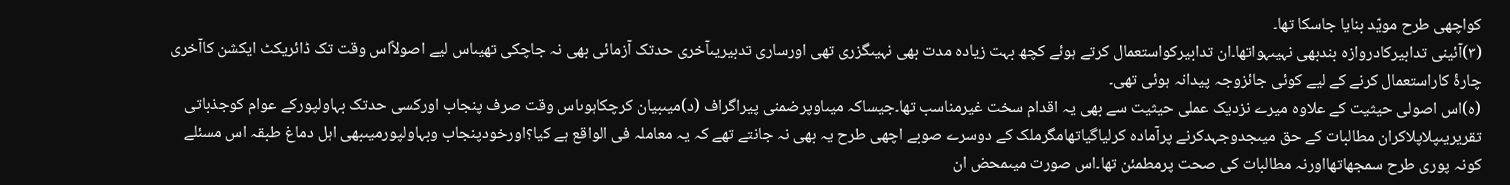کواچھی طرح مویّد بنایا جاسکا تھا۔
(۳)آئینی تدابیرکادروازہ بندبھی نہیںہواتھا۔ان تدابیرکواستعمال کرتے ہوئے کچھ بہت زیادہ مدت بھی نہیںگزری تھی اورساری تدبیریںآخری حدتک آزمائی بھی نہ جاچکی تھیںاس لیے اصولاًاس وقت تک ڈائریکٹ ایکشن کاآخری چارۂ کاراستعمال کرنے کے لیے کوئی جائزوجہ پیدانہ ہوئی تھی۔
(ہ)اس اصولی حیثیت کے علاوہ میرے نزدیک عملی حیثیت سے بھی یہ اقدام سخت غیرمناسب تھا۔جیساکہ میںاوپرضمنی پیراگراف (د)میںبیان کرچکاہوںاس وقت صرف پنجاب اورکسی حدتک بہاولپورکے عوام کوجذباتی تقریریںپلاپلاکران مطالبات کے حق میںجدوجہدکرنے پرآمادہ کرلیاگیاتھامگرملک کے دوسرے صوبے اچھی طرح یہ بھی نہ جانتے تھے کہ یہ معاملہ فی الواقع ہے کیا؟اورخودپنجاب وبہاولپورمیںبھی اہل دماغ طبقہ اس مسئلے کونہ پوری طرح سمجھاتھااورنہ مطالبات کی صحت پرمطمئن تھا۔اس صورت میںمحض ان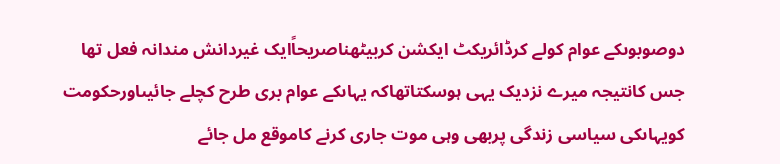دوصوبوںکے عوام کولے کرڈائریکٹ ایکشن کربیٹھناصریحاًایک غیردانش مندانہ فعل تھا جس کانتیجہ میرے نزدیک یہی ہوسکتاتھاکہ یہاںکے عوام بری طرح کچلے جائیںاورحکومت کویہاںکی سیاسی زندگی پربھی وہی موت جاری کرنے کاموقع مل جائے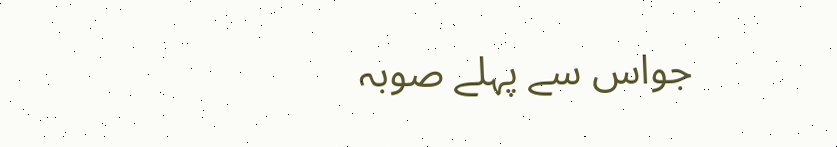جواس سے پہلے صوبہ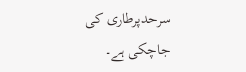سرحدپرطاری کی جاچکی ہے۔